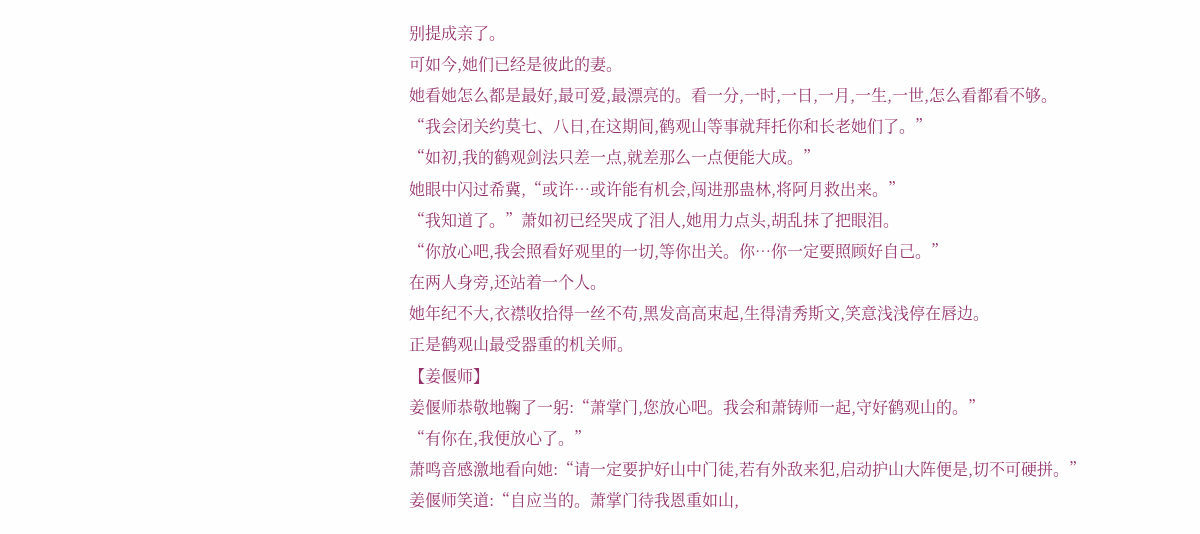别提成亲了。
可如今,她们已经是彼此的妻。
她看她怎么都是最好,最可爱,最漂亮的。看一分,一时,一日,一月,一生,一世,怎么看都看不够。
“我会闭关约莫七、八日,在这期间,鹤观山等事就拜托你和长老她们了。”
“如初,我的鹤观剑法只差一点,就差那么一点便能大成。”
她眼中闪过希冀,“或许…或许能有机会,闯进那蛊林,将阿月救出来。”
“我知道了。”萧如初已经哭成了泪人,她用力点头,胡乱抹了把眼泪。
“你放心吧,我会照看好观里的一切,等你出关。你…你一定要照顾好自己。”
在两人身旁,还站着一个人。
她年纪不大,衣襟收拾得一丝不苟,黑发高高束起,生得清秀斯文,笑意浅浅停在唇边。
正是鹤观山最受器重的机关师。
【姜偃师】
姜偃师恭敬地鞠了一躬:“萧掌门,您放心吧。我会和萧铸师一起,守好鹤观山的。”
“有你在,我便放心了。”
萧鸣音感激地看向她:“请一定要护好山中门徒,若有外敌来犯,启动护山大阵便是,切不可硬拼。”
姜偃师笑道:“自应当的。萧掌门待我恩重如山,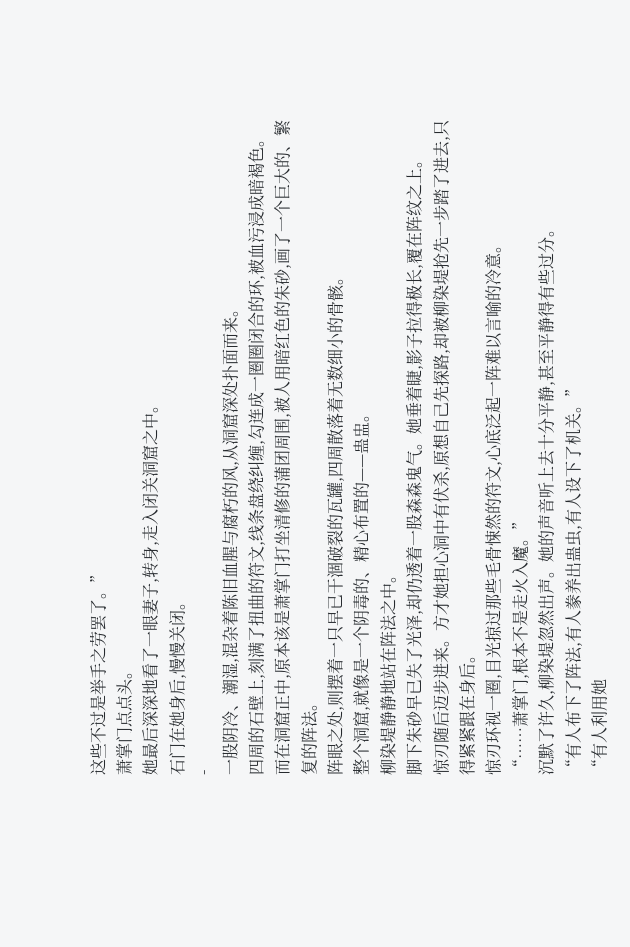这些不过是举手之劳罢了。”
萧掌门点点头。
她最后深深地看了一眼妻子,转身,走入闭关洞窟之中。
石门在她身后,慢慢关闭。
-
一股阴冷、潮湿,混杂着陈旧血腥与腐朽的风,从洞窟深处扑面而来。
四周的石壁上,刻满了扭曲的符文,线条盘绕纠缠,勾连成一圈圈闭合的环,被血污浸成暗褐色。
而在洞窟正中,原本该是萧掌门打坐清修的蒲团周围,被人用暗红色的朱砂,画了一个巨大的、繁复的阵法。
阵眼之处,则摆着一只早已干涸破裂的瓦罐,四周散落着无数细小的骨骸。
整个洞窟,就像是一个阴毒的、精心布置的——蛊盅。
柳染堤静静地站在阵法之中。
脚下朱砂早已失了光泽,却仍透着一股森森鬼气。她垂着睫,影子拉得极长,覆在阵纹之上。
惊刃随后迈步进来。方才她担心洞中有伏杀,原想自己先探路,却被柳染堤抢先一步踏了进去,只得紧紧跟在身后。
惊刃环视一圈,目光掠过那些毛骨悚然的符文,心底泛起一阵难以言喻的冷意。
“……萧掌门,根本不是走火入魔。”
沉默了许久,柳染堤忽然出声。她的声音听上去十分平静,甚至平静得有些过分。
“有人布下了阵法,有人豢养出蛊虫,有人设下了机关。”
“有人利用她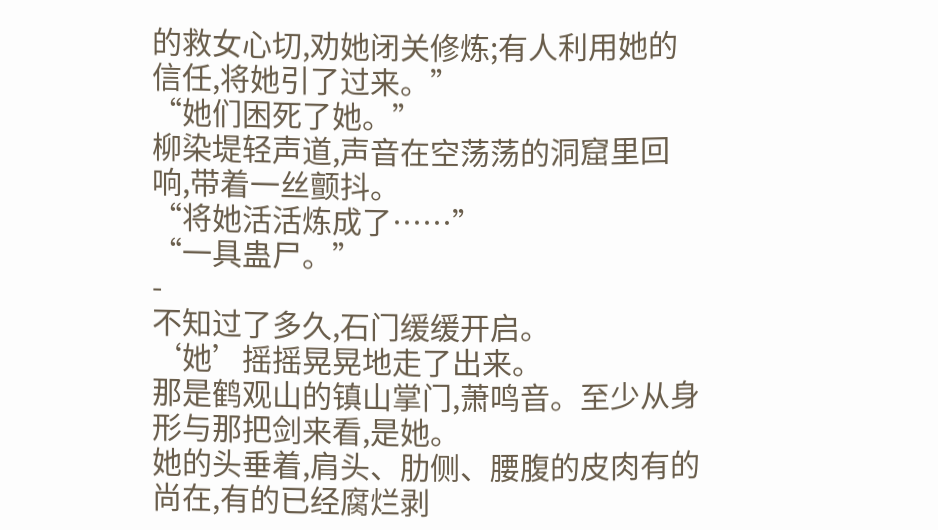的救女心切,劝她闭关修炼;有人利用她的信任,将她引了过来。”
“她们困死了她。”
柳染堤轻声道,声音在空荡荡的洞窟里回响,带着一丝颤抖。
“将她活活炼成了……”
“一具蛊尸。”
-
不知过了多久,石门缓缓开启。
‘她’摇摇晃晃地走了出来。
那是鹤观山的镇山掌门,萧鸣音。至少从身形与那把剑来看,是她。
她的头垂着,肩头、肋侧、腰腹的皮肉有的尚在,有的已经腐烂剥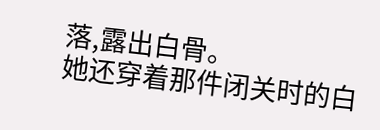落,露出白骨。
她还穿着那件闭关时的白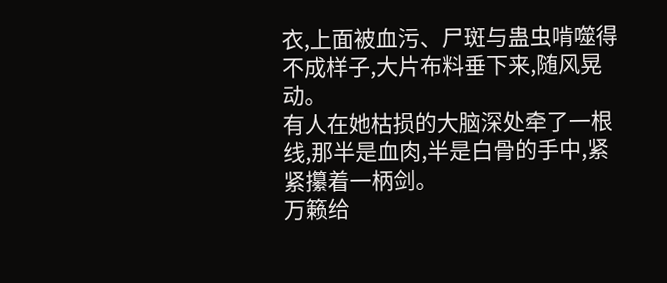衣,上面被血污、尸斑与蛊虫啃噬得不成样子,大片布料垂下来,随风晃动。
有人在她枯损的大脑深处牵了一根线,那半是血肉,半是白骨的手中,紧紧攥着一柄剑。
万籁给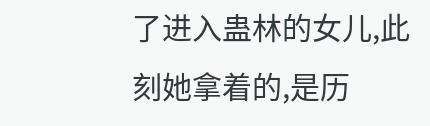了进入蛊林的女儿,此刻她拿着的,是历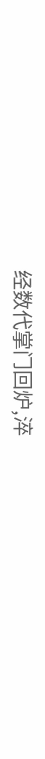经数代掌门回炉,淬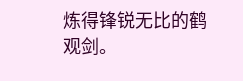炼得锋锐无比的鹤观剑。